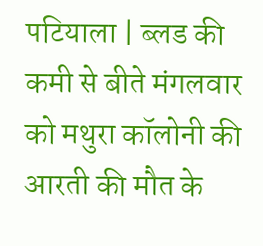पटियाला | ब्लड की कमी से बीते मंगलवार को मथुरा कॉलोनी की आरती की मौत के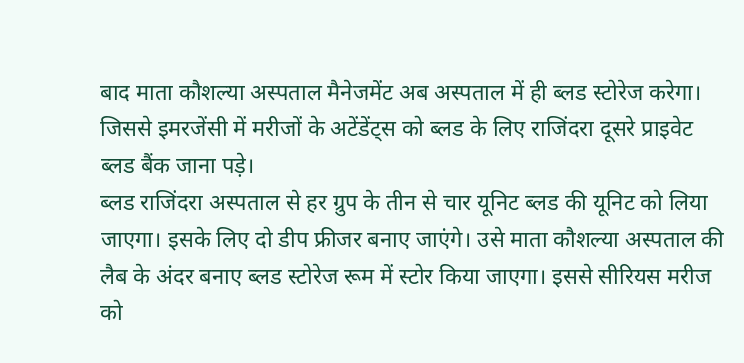बाद माता कौशल्या अस्पताल मैनेजमेंट अब अस्पताल में ही ब्लड स्टोरेज करेगा। जिससे इमरजेंसी में मरीजों के अटेंडेंट्स को ब्लड के लिए राजिंदरा दूसरे प्राइवेट ब्लड बैंक जाना पड़े।
ब्लड राजिंदरा अस्पताल से हर ग्रुप के तीन से चार यूनिट ब्लड की यूनिट को लिया जाएगा। इसके लिए दो डीप फ्रीजर बनाए जाएंगे। उसे माता कौशल्या अस्पताल की लैब के अंदर बनाए ब्लड स्टोरेज रूम में स्टोर किया जाएगा। इससे सीरियस मरीज को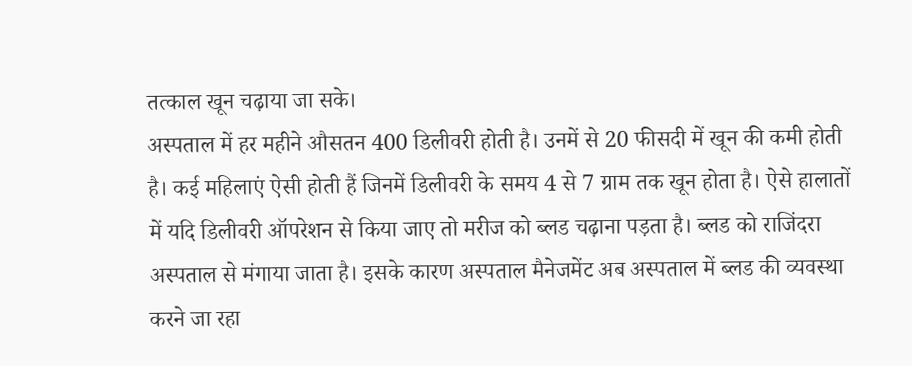तत्काल खून चढ़ाया जा सके।
अस्पताल में हर महीने औसतन 400 डिलीवरी होती है। उनमें से 20 फीसदी में खून की कमी होती है। कई महिलाएं ऐसी होती हैं जिनमें डिलीवरी के समय 4 से 7 ग्राम तक खून होता है। ऐसे हालातों में यदि डिलीवरी ऑपरेशन से किया जाए तो मरीज को ब्लड चढ़ाना पड़ता है। ब्लड को राजिंदरा अस्पताल से मंगाया जाता है। इसके कारण अस्पताल मैनेजमेंट अब अस्पताल में ब्लड की व्यवस्था करने जा रहा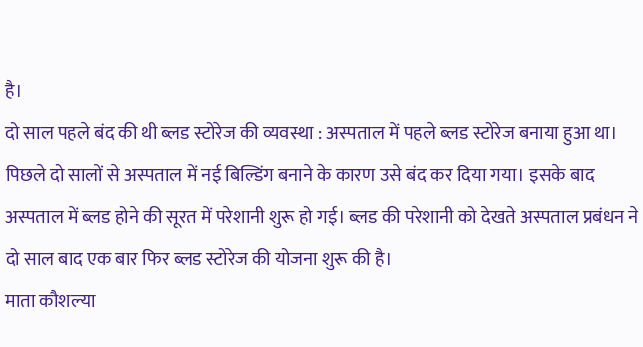है।
दो साल पहले बंद की थी ब्लड स्टोरेज की व्यवस्था : अस्पताल में पहले ब्लड स्टोरेज बनाया हुआ था। पिछले दो सालों से अस्पताल में नई बिल्डिंग बनाने के कारण उसे बंद कर दिया गया। इसके बाद अस्पताल में ब्लड होने की सूरत में परेशानी शुरू हो गई। ब्लड की परेशानी को देखते अस्पताल प्रबंधन ने दो साल बाद एक बार फिर ब्लड स्टोरेज की योजना शुरू की है।
माता कौशल्या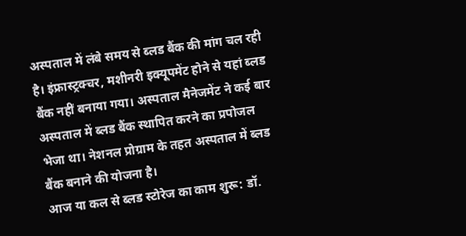अस्पताल में लंबे समय से ब्लड बैंक की मांग चल रही है। इंफ्रास्ट्रक्चर, मशीनरी इक्यूपमेंट होने से यहां ब्लड बैंक नहीं बनाया गया। अस्पताल मैनेजमेंट ने कई बार अस्पताल में ब्लड बैंक स्थापित करने का प्रपोजल भेजा था। नेशनल प्रोग्राम के तहत अस्पताल में ब्लड बैंक बनाने की योजना है।
आज या कल से ब्लड स्टोरेज का काम शुरू: डॉ.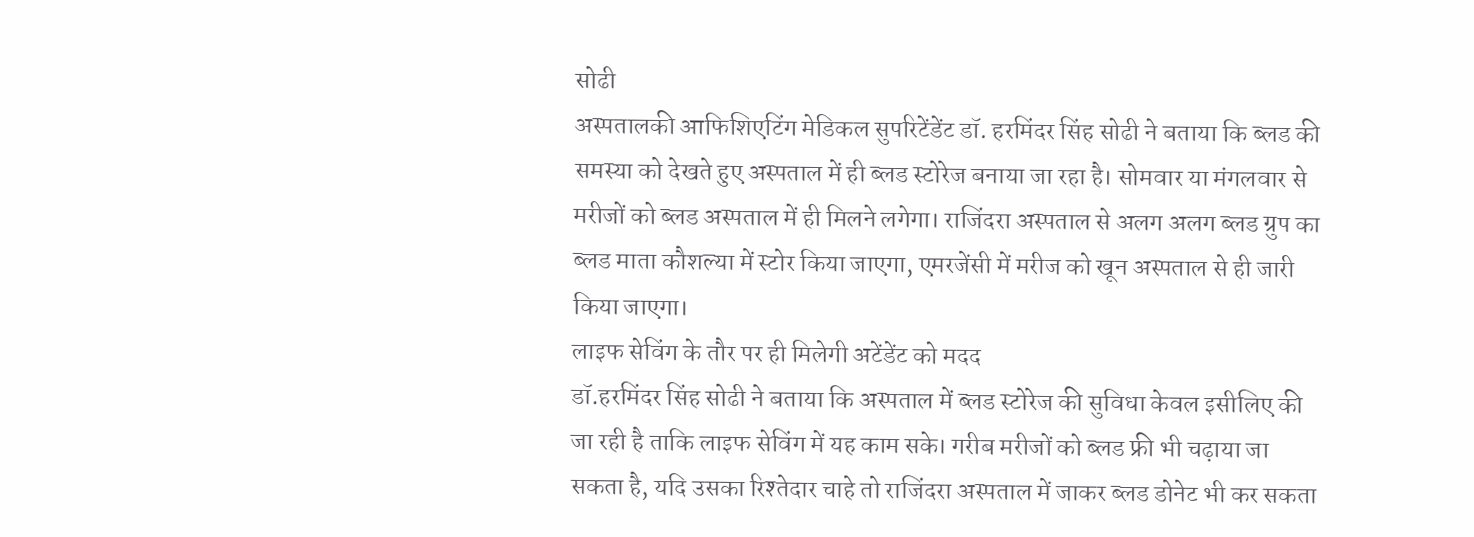सोढी
अस्पतालकी आफिशिएटिंग मेडिकल सुपरिटेंडेंट डॉ. हरमिंदर सिंह सोढी ने बताया कि ब्लड की समस्या को देखते हुए अस्पताल में ही ब्लड स्टोरेज बनाया जा रहा है। सोमवार या मंगलवार से मरीजों को ब्लड अस्पताल में ही मिलने लगेगा। राजिंदरा अस्पताल से अलग अलग ब्लड ग्रुप का ब्लड माता कौशल्या में स्टोर किया जाएगा, एमरजेंसी में मरीज को खून अस्पताल से ही जारी किया जाएगा।
लाइफ सेविंग के तौर पर ही मिलेगी अटेंडेंट को मदद
डॉ.हरमिंदर सिंह सोढी ने बताया कि अस्पताल में ब्लड स्टोरेज की सुविधा केवल इसीलिए की जा रही है ताकि लाइफ सेविंग में यह काम सके। गरीब मरीजों को ब्लड फ्री भी चढ़ाया जा सकता है, यदि उसका रिश्तेदार चाहे तो राजिंदरा अस्पताल में जाकर ब्लड डोनेट भी कर सकता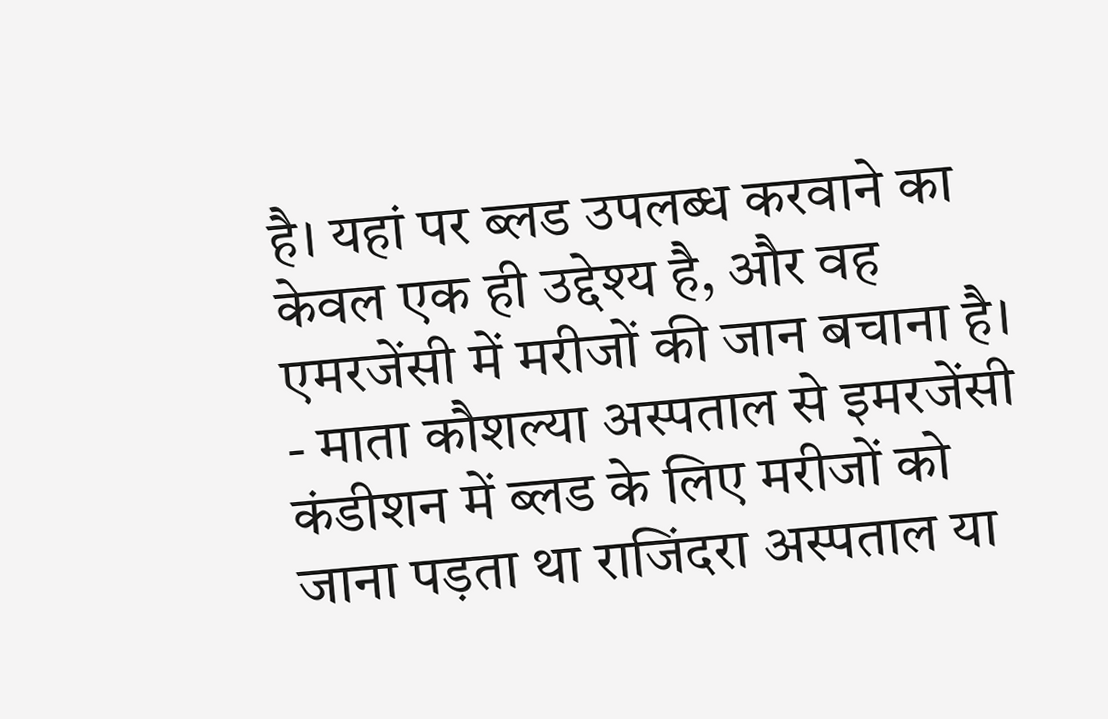है। यहां पर ब्लड उपलब्ध करवाने का केवल एक ही उद्देश्य है, और वह एमरजेंसी में मरीजों की जान बचाना है।
- माता कौशल्या अस्पताल से इमरजेंसी कंडीशन में ब्लड के लिए मरीजों को जाना पड़ता था राजिंदरा अस्पताल या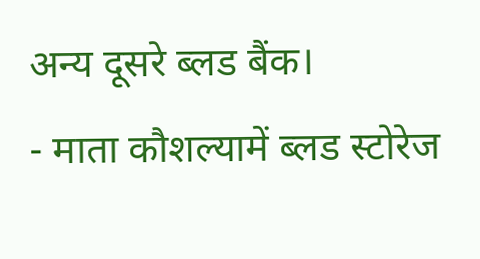अन्य दूसरे ब्लड बैंक।
- माता कौशल्यामें ब्लड स्टोरेज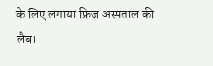के लिए लगाया फ्रिज अस्पताल की लैब।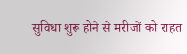सुविधा शुरू होने से मरीजों को राहत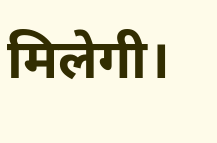मिलेगी।